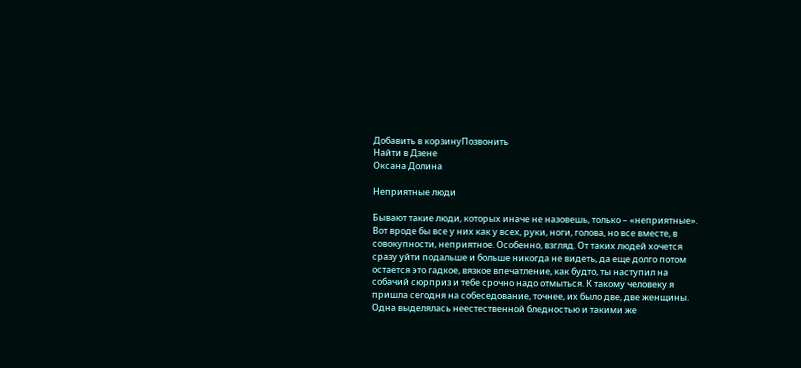Добавить в корзинуПозвонить
Найти в Дзене
Оксана Долина

Неприятные люди

Бывают такие люди, которых иначе не назовешь, только – «неприятные». Вот вроде бы все у них как у всех, руки, ноги, голова, но все вместе, в совокупности, неприятное. Особенно, взгляд. От таких людей хочется сразу уйти подальше и больше никогда не видеть, да еще долго потом остается это гадкое, вязкое впечатление, как будто, ты наступил на собачий сюрприз и тебе срочно надо отмыться. К такому человеку я пришла сегодня на собеседование, точнее, их было две, две женщины. Одна выделялась неестественной бледностью и такими же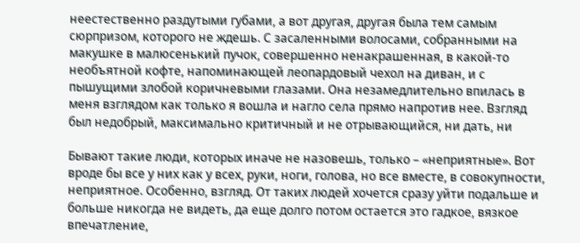неестественно раздутыми губами, а вот другая, другая была тем самым сюрпризом, которого не ждешь. С засаленными волосами, собранными на макушке в малюсенький пучок, совершенно ненакрашенная, в какой-то необъятной кофте, напоминающей леопардовый чехол на диван, и с пышущими злобой коричневыми глазами. Она незамедлительно впилась в меня взглядом как только я вошла и нагло села прямо напротив нее. Взгляд был недобрый, максимально критичный и не отрывающийся, ни дать, ни

Бывают такие люди, которых иначе не назовешь, только – «неприятные». Вот вроде бы все у них как у всех, руки, ноги, голова, но все вместе, в совокупности, неприятное. Особенно, взгляд. От таких людей хочется сразу уйти подальше и больше никогда не видеть, да еще долго потом остается это гадкое, вязкое впечатление,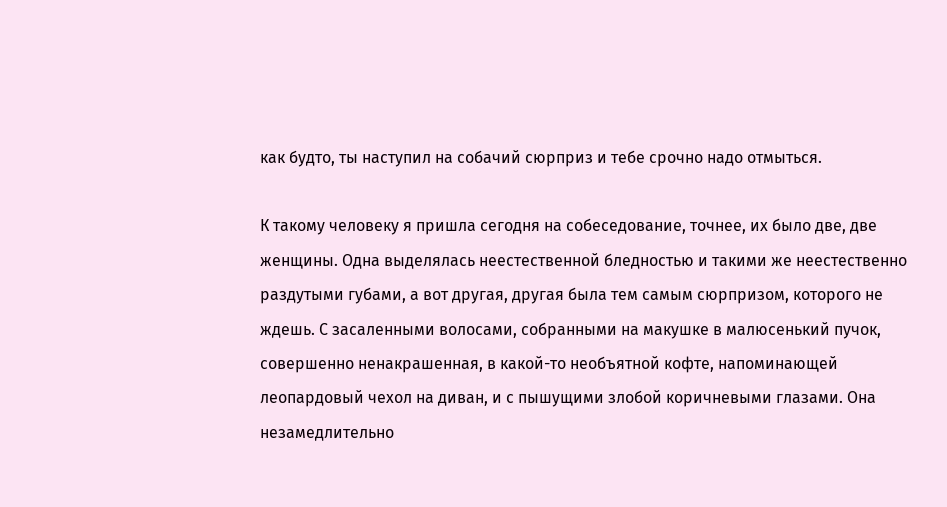как будто, ты наступил на собачий сюрприз и тебе срочно надо отмыться.

К такому человеку я пришла сегодня на собеседование, точнее, их было две, две женщины. Одна выделялась неестественной бледностью и такими же неестественно раздутыми губами, а вот другая, другая была тем самым сюрпризом, которого не ждешь. С засаленными волосами, собранными на макушке в малюсенький пучок, совершенно ненакрашенная, в какой-то необъятной кофте, напоминающей леопардовый чехол на диван, и с пышущими злобой коричневыми глазами. Она незамедлительно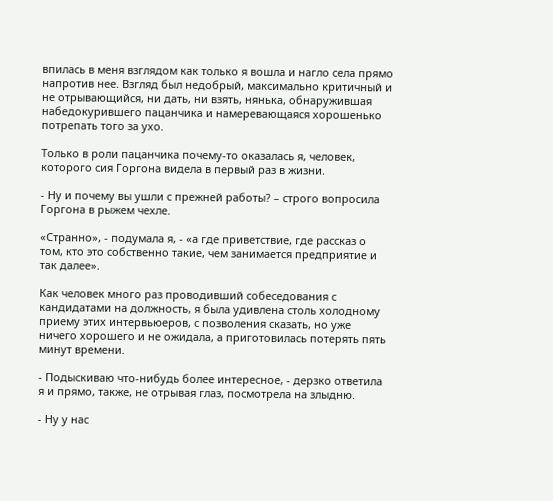впилась в меня взглядом как только я вошла и нагло села прямо напротив нее. Взгляд был недобрый, максимально критичный и не отрывающийся, ни дать, ни взять, нянька, обнаружившая набедокурившего пацанчика и намеревающаяся хорошенько потрепать того за ухо.

Только в роли пацанчика почему-то оказалась я, человек, которого сия Горгона видела в первый раз в жизни.

- Ну и почему вы ушли с прежней работы? – строго вопросила Горгона в рыжем чехле.

«Странно», - подумала я, - «а где приветствие, где рассказ о том, кто это собственно такие, чем занимается предприятие и так далее».

Как человек много раз проводивший собеседования с кандидатами на должность, я была удивлена столь холодному приему этих интервьюеров, с позволения сказать, но уже ничего хорошего и не ожидала, а приготовилась потерять пять минут времени.

- Подыскиваю что-нибудь более интересное, - дерзко ответила я и прямо, также, не отрывая глаз, посмотрела на злыдню.

- Ну у нас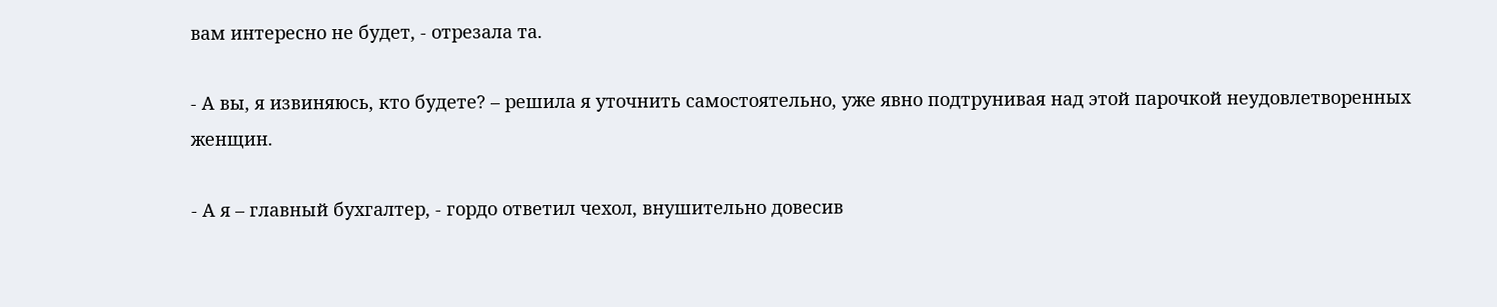вам интересно не будет, - отрезала та.

- А вы, я извиняюсь, кто будете? – решила я уточнить самостоятельно, уже явно подтрунивая над этой парочкой неудовлетворенных женщин.

- А я – главный бухгалтер, - гордо ответил чехол, внушительно довесив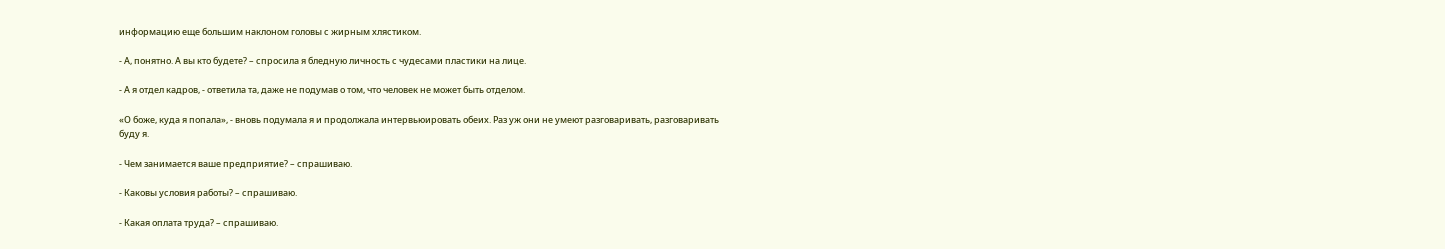информацию еще большим наклоном головы с жирным хлястиком.

- А, понятно. А вы кто будете? – спросила я бледную личность с чудесами пластики на лице.

- А я отдел кадров, - ответила та, даже не подумав о том, что человек не может быть отделом.

«О боже, куда я попала», - вновь подумала я и продолжала интервьюировать обеих. Раз уж они не умеют разговаривать, разговаривать буду я.

- Чем занимается ваше предприятие? – спрашиваю.

- Каковы условия работы? – спрашиваю.

- Какая оплата труда? – спрашиваю.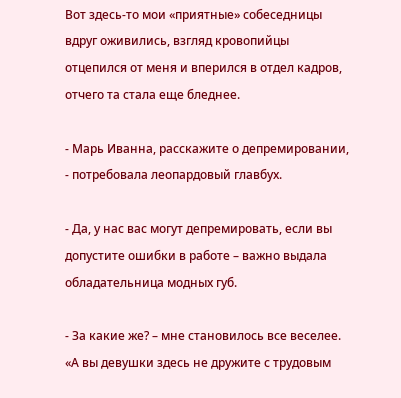Вот здесь-то мои «приятные» собеседницы вдруг оживились, взгляд кровопийцы отцепился от меня и вперился в отдел кадров, отчего та стала еще бледнее.

- Марь Иванна, расскажите о депремировании, - потребовала леопардовый главбух.

- Да, у нас вас могут депремировать, если вы допустите ошибки в работе – важно выдала обладательница модных губ.

- За какие же? – мне становилось все веселее. «А вы девушки здесь не дружите с трудовым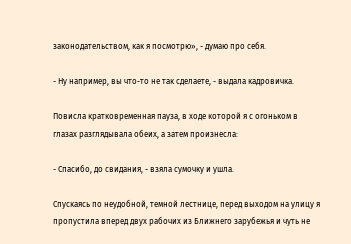законодательством, как я посмотрю», - думаю про себя.

- Ну например, вы что-то не так сделаете, - выдала кадровичка.

Повисла кратковременная пауза, в ходе которой я с огоньком в глазах разглядывала обеих, а затем произнесла:

- Спасибо, до свидания, - взяла сумочку и ушла.

Спускаясь по неудобной, темной лестнице, перед выходом на улицу я пропустила вперед двух рабочих из Ближнего зарубежья и чуть не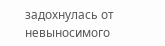задохнулась от невыносимого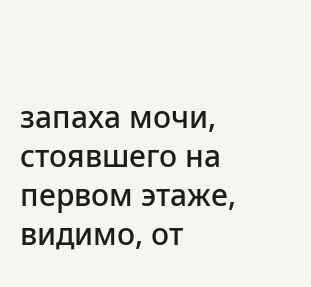запаха мочи, стоявшего на первом этаже, видимо, от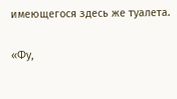имеющегося здесь же туалета.

«Фу,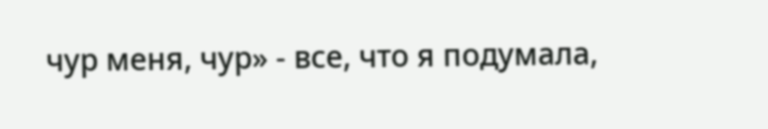чур меня, чур» - все, что я подумала,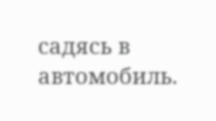садясь в автомобиль.